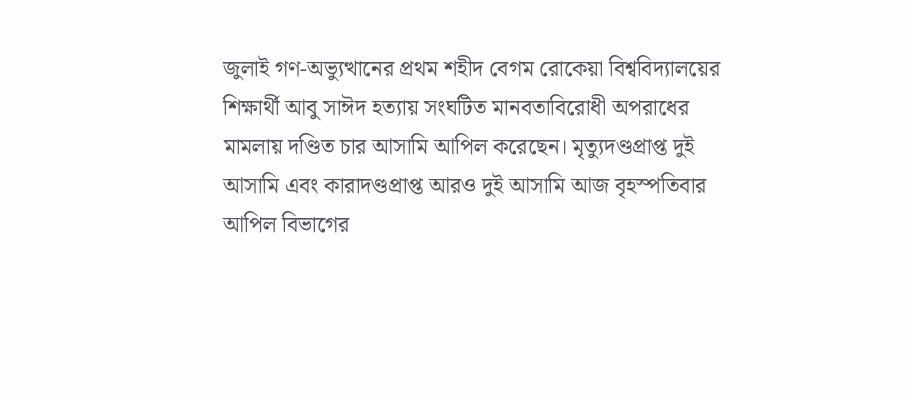জুলাই গণ-অভ্যুত্থানের প্রথম শহীদ বেগম রোকেয়া বিশ্ববিদ্যালয়ের শিক্ষার্থী আবু সাঈদ হত্যায় সংঘটিত মানবতাবিরোধী অপরাধের মামলায় দণ্ডিত চার আসামি আপিল করেছেন। মৃত্যুদণ্ডপ্রাপ্ত দুই আসামি এবং কারাদণ্ডপ্রাপ্ত আরও দুই আসামি আজ বৃহস্পতিবার আপিল বিভাগের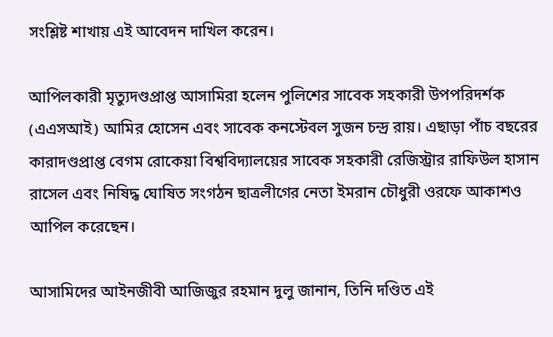সংশ্লিষ্ট শাখায় এই আবেদন দাখিল করেন।

আপিলকারী মৃত্যুদণ্ডপ্রাপ্ত আসামিরা হলেন পুলিশের সাবেক সহকারী উপপরিদর্শক (এএসআই) আমির হোসেন এবং সাবেক কনস্টেবল সুজন চন্দ্র রায়। এছাড়া পাঁচ বছরের কারাদণ্ডপ্রাপ্ত বেগম রোকেয়া বিশ্ববিদ্যালয়ের সাবেক সহকারী রেজিস্ট্রার রাফিউল হাসান রাসেল এবং নিষিদ্ধ ঘোষিত সংগঠন ছাত্রলীগের নেতা ইমরান চৌধুরী ওরফে আকাশও আপিল করেছেন।

আসামিদের আইনজীবী আজিজুর রহমান দুলু জানান, তিনি দণ্ডিত এই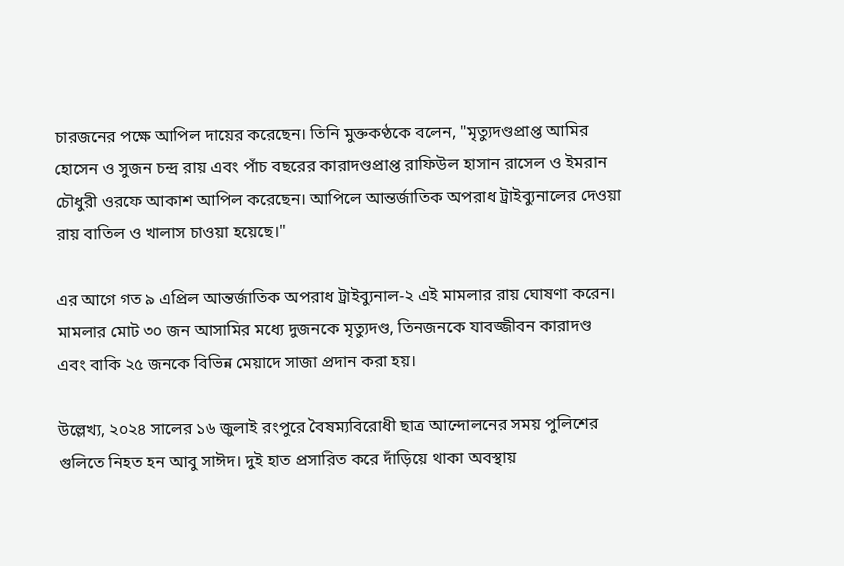চারজনের পক্ষে আপিল দায়ের করেছেন। তিনি মুক্তকণ্ঠকে বলেন, "মৃত্যুদণ্ডপ্রাপ্ত আমির হোসেন ও সুজন চন্দ্র রায় এবং পাঁচ বছরের কারাদণ্ডপ্রাপ্ত রাফিউল হাসান রাসেল ও ইমরান চৌধুরী ওরফে আকাশ আপিল করেছেন। আপিলে আন্তর্জাতিক অপরাধ ট্রাইব্যুনালের দেওয়া রায় বাতিল ও খালাস চাওয়া হয়েছে।"

এর আগে গত ৯ এপ্রিল আন্তর্জাতিক অপরাধ ট্রাইব্যুনাল-২ এই মামলার রায় ঘোষণা করেন। মামলার মোট ৩০ জন আসামির মধ্যে দুজনকে মৃত্যুদণ্ড, তিনজনকে যাবজ্জীবন কারাদণ্ড এবং বাকি ২৫ জনকে বিভিন্ন মেয়াদে সাজা প্রদান করা হয়।

উল্লেখ্য, ২০২৪ সালের ১৬ জুলাই রংপুরে বৈষম্যবিরোধী ছাত্র আন্দোলনের সময় পুলিশের গুলিতে নিহত হন আবু সাঈদ। দুই হাত প্রসারিত করে দাঁড়িয়ে থাকা অবস্থায়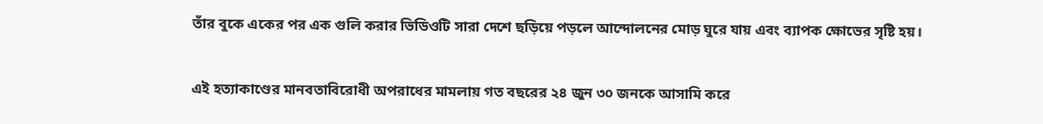তাঁর বুকে একের পর এক গুলি করার ভিডিওটি সারা দেশে ছড়িয়ে পড়লে আন্দোলনের মোড় ঘুরে যায় এবং ব্যাপক ক্ষোভের সৃষ্টি হয়।

এই হত্যাকাণ্ডের মানবতাবিরোধী অপরাধের মামলায় গত বছরের ২৪ জুন ৩০ জনকে আসামি করে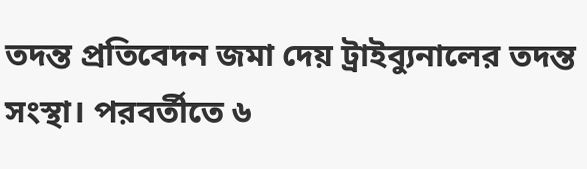তদন্ত প্রতিবেদন জমা দেয় ট্রাইব্যুনালের তদন্ত সংস্থা। পরবর্তীতে ৬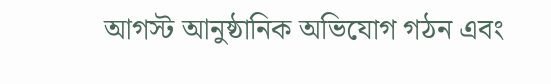আগস্ট আনুষ্ঠানিক অভিযোগ গঠন এবং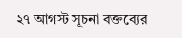২৭ আগস্ট সূচনা বক্তব্যের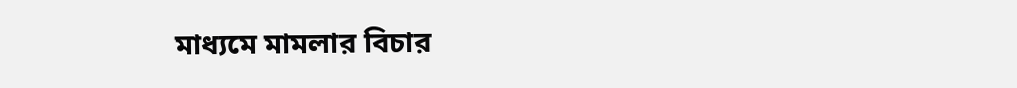মাধ্যমে মামলার বিচার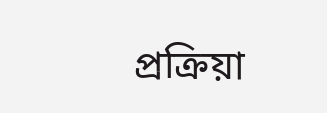প্রক্রিয়া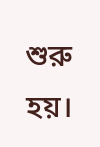শুরু হয়।